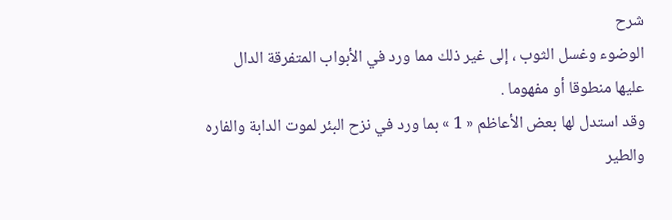شرح
الوضوء وغسل الثوب ، إلى غير ذلك مما ورد في الأبواب المتفرقة الدال
عليها منطوقا أو مفهوما .
وقد استدل لها بعض الأعاظم « 1 » بما ورد في نزح البئر لموت الدابة والفاره والطير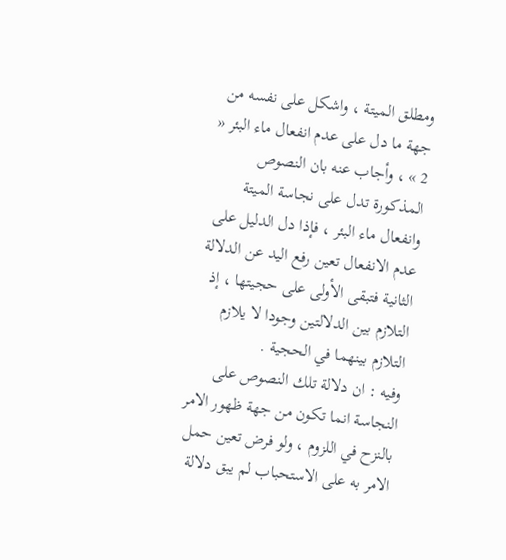ومطلق الميتة ، واشكل على نفسه من جهة ما دل على عدم انفعال ماء البئر « 2 » ، وأجاب عنه بان النصوص المذكورة تدل على نجاسة الميتة وانفعال ماء البئر ، فإذا دل الدليل على عدم الانفعال تعين رفع اليد عن الدلالة الثانية فتبقى الأولى على حجيتها ، إذ التلازم بين الدلالتين وجودا لا يلازم التلازم بينهما في الحجية .
وفيه : ان دلالة تلك النصوص على النجاسة انما تكون من جهة ظهور الامر بالنزح في اللزوم ، ولو فرض تعين حمل الامر به على الاستحباب لم يبق دلالة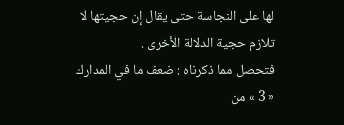لها على النجاسة حتى يقال إن حجيتها لا تلازم حجية الدلالة الأخرى .
فتحصل مما ذكرناه : ضعف ما في المدارك « 3 » من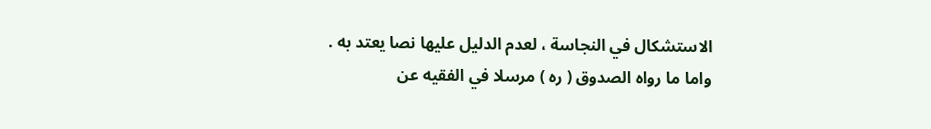الاستشكال في النجاسة ، لعدم الدليل عليها نصا يعتد به .
واما ما رواه الصدوق ( ره ) مرسلا في الفقيه عن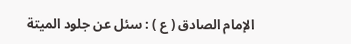الإمام الصادق ( ع ) : سئل عن جلود الميتة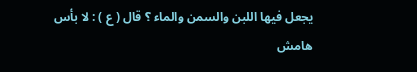يجعل فيها اللبن والسمن والماء ؟ قال ( ع ) : لا بأس
هامش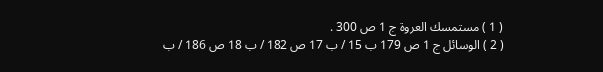( 1 ) مستمسك العروة ج 1 ص 300 .
( 2 ) الوسائل ج 1 ص 179 ب 15 / ب 17 ص 182 / ب 18 ص 186 / ب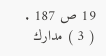19 ص 187 .
( 3 ) مدارك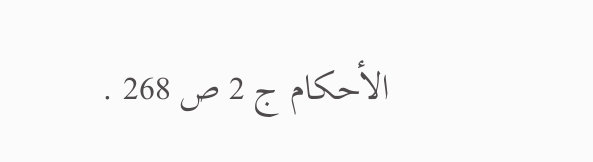الأحكام ج 2 ص 268 .